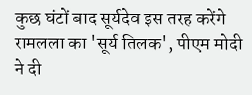कुछ घंटों बाद सूर्यदेव इस तरह करेंगे रामलला का 'सूर्य तिलक', पीएम मोदी ने दी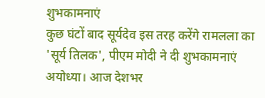शुभकामनाएं
कुछ घंटों बाद सूर्यदेव इस तरह करेंगे रामलला का 'सूर्य तिलक', पीएम मोदी ने दी शुभकामनाएं
अयोध्या। आज देशभर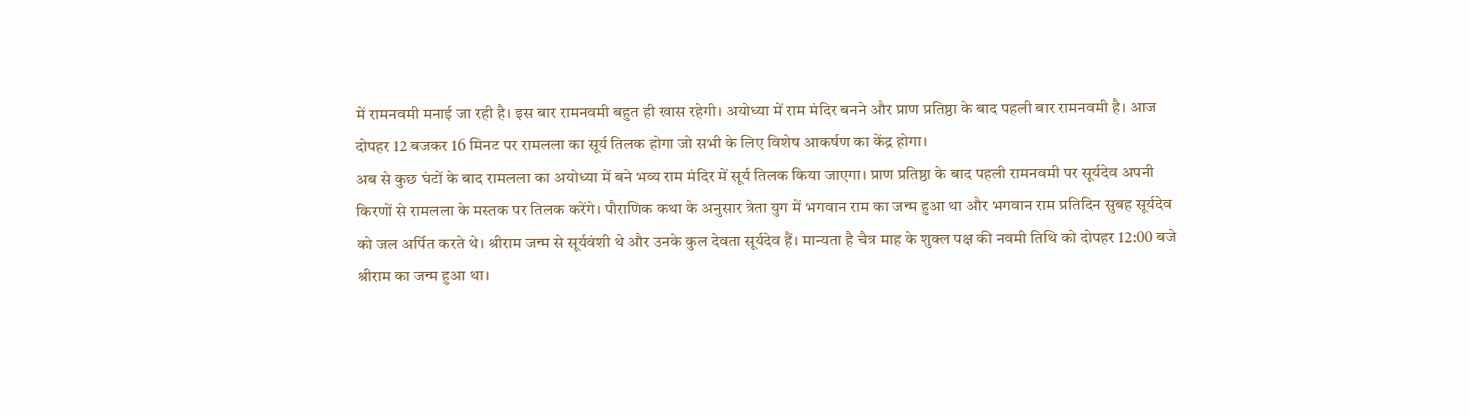में रामनवमी मनाई जा रही है। इस बार रामनवमी बहुत ही खास रहेगी। अयोध्या में राम मंदिर बनने और प्राण प्रतिष्ठा के बाद पहली बार रामनवमी है। आज दोपहर 12 बजकर 16 मिनट पर रामलला का सूर्य तिलक होगा जो सभी के लिए विशेष आकर्षण का केंद्र होगा।
अब से कुछ घंटों के बाद रामलला का अयोध्या में बने भव्य राम मंदिर में सूर्य तिलक किया जाएगा। प्राण प्रतिष्ठा के बाद पहली रामनवमी पर सूर्यदेव अपनी किरणों से रामलला के मस्तक पर तिलक करेंगे। पौराणिक कथा के अनुसार त्रेता युग में भगवान राम का जन्म हुआ था और भगवान राम प्रतिदिन सुबह सूर्यदेव को जल अर्पित करते थे। श्रीराम जन्म से सूर्यवंशी थे और उनके कुल देवता सूर्यदेव हैं। मान्यता है चैत्र माह के शुक्ल पक्ष की नवमी तिथि को दोपहर 12:00 बजे श्रीराम का जन्म हुआ था।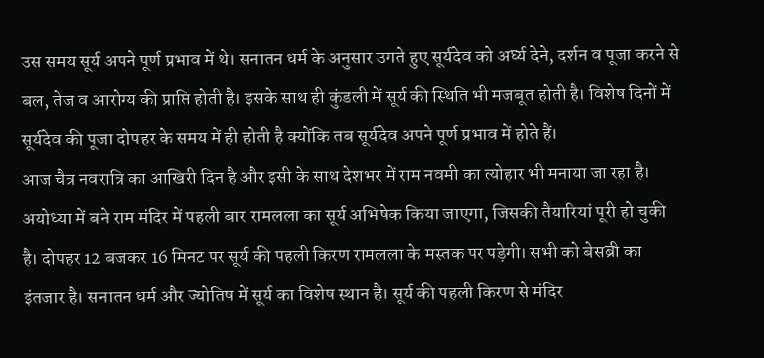उस समय सूर्य अपने पूर्ण प्रभाव में थे। सनातन धर्म के अनुसार उगते हुए सूर्यदेव को अर्घ्य देने, दर्शन व पूजा करने से बल, तेज व आरोग्य की प्राप्ति होती है। इसके साथ ही कुंडली में सूर्य की स्थिति भी मजबूत होती है। विशेष दिनों में सूर्यदेव की पूजा दोपहर के समय में ही होती है क्योंकि तब सूर्यदेव अपने पूर्ण प्रभाव में होते हैं।
आज चैत्र नवरात्रि का आखिरी दिन है और इसी के साथ देशभर में राम नवमी का त्योहार भी मनाया जा रहा है। अयोध्या में बने राम मंदिर में पहली बार रामलला का सूर्य अभिषेक किया जाएगा, जिसकी तैयारियां पूरी हो चुकी है। दोपहर 12 बजकर 16 मिनट पर सूर्य की पहली किरण रामलला के मस्तक पर पड़ेगी। सभी को बेसब्री का इंतजार है। सनातन धर्म और ज्योतिष में सूर्य का विशेष स्थान है। सूर्य की पहली किरण से मंदिर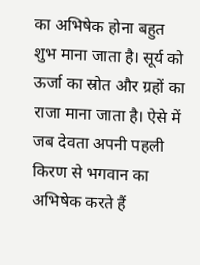का अभिषेक होना बहुत शुभ माना जाता है। सूर्य को ऊर्जा का स्रोत और ग्रहों का राजा माना जाता है। ऐसे में जब देवता अपनी पहली किरण से भगवान का अभिषेक करते हैं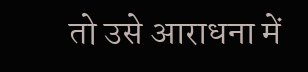तो उसे आराधना में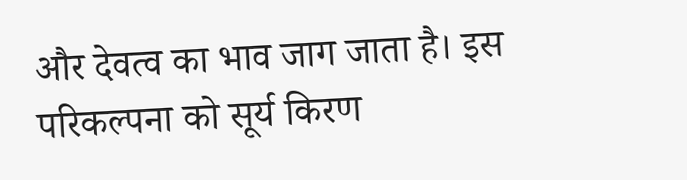और देवत्व का भाव जाग जाता है। इस परिकल्पना को सूर्य किरण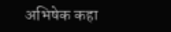अभिषेक कहा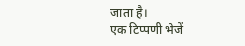जाता है।
एक टिप्पणी भेजें